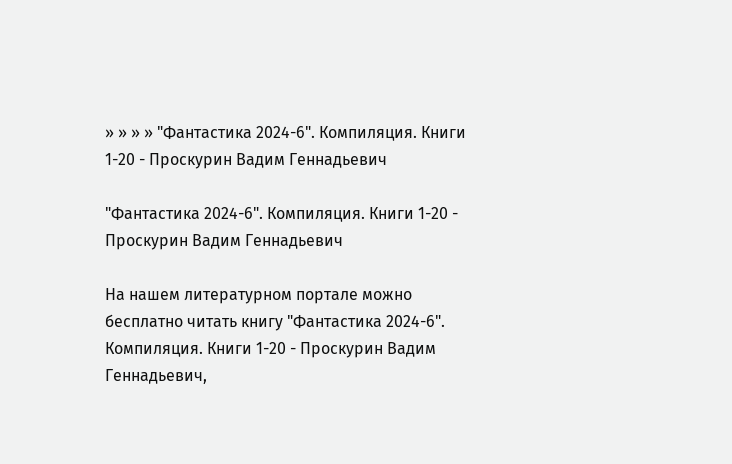» » » » "Фантастика 2024-6". Компиляция. Книги 1-20 - Проскурин Вадим Геннадьевич

"Фантастика 2024-6". Компиляция. Книги 1-20 - Проскурин Вадим Геннадьевич

На нашем литературном портале можно бесплатно читать книгу "Фантастика 2024-6". Компиляция. Книги 1-20 - Проскурин Вадим Геннадьевич,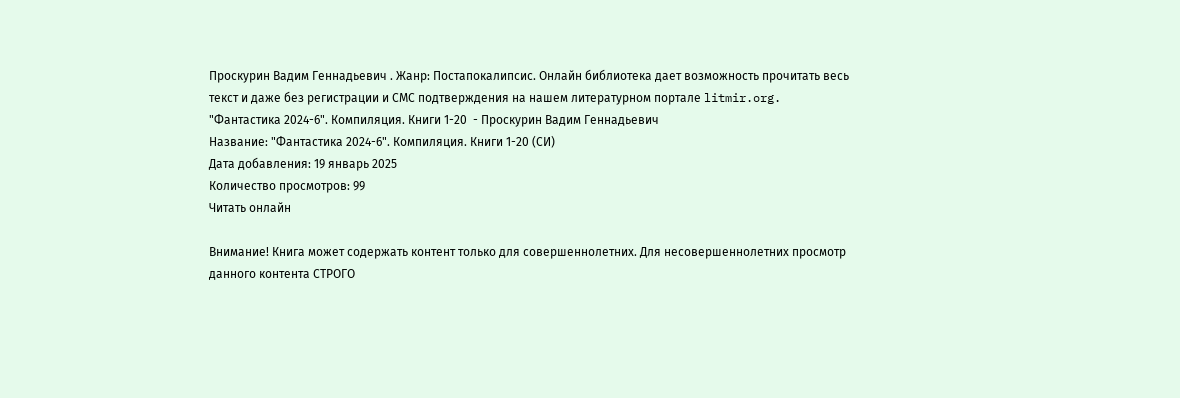Проскурин Вадим Геннадьевич . Жанр: Постапокалипсис. Онлайн библиотека дает возможность прочитать весь текст и даже без регистрации и СМС подтверждения на нашем литературном портале litmir.org.
"Фантастика 2024-6". Компиляция. Книги 1-20  - Проскурин Вадим Геннадьевич
Название: "Фантастика 2024-6". Компиляция. Книги 1-20 (СИ)
Дата добавления: 19 январь 2025
Количество просмотров: 99
Читать онлайн

Внимание! Книга может содержать контент только для совершеннолетних. Для несовершеннолетних просмотр данного контента СТРОГО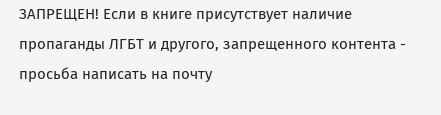ЗАПРЕЩЕН! Если в книге присутствует наличие пропаганды ЛГБТ и другого, запрещенного контента - просьба написать на почту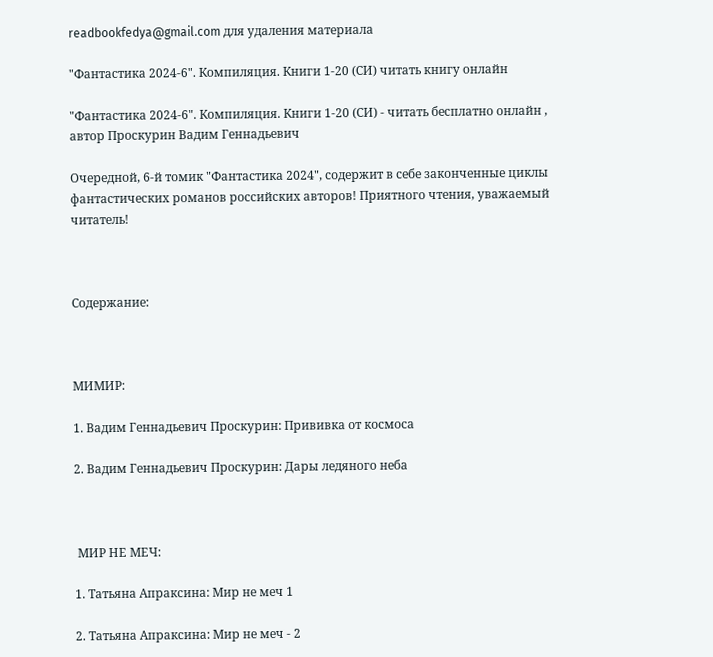readbookfedya@gmail.com для удаления материала

"Фантастика 2024-6". Компиляция. Книги 1-20 (СИ) читать книгу онлайн

"Фантастика 2024-6". Компиляция. Книги 1-20 (СИ) - читать бесплатно онлайн , автор Проскурин Вадим Геннадьевич

Очередной, 6-й томик "Фантастика 2024", содержит в себе законченные циклы фантастических романов российских авторов! Приятного чтения, уважаемый читатель!



Содержание:



МИМИР:

1. Вадим Геннадьевич Проскурин: Прививка от космоса

2. Вадим Геннадьевич Проскурин: Дары ледяного неба



 МИР НЕ МЕЧ:

1. Татьяна Апраксина: Мир не меч 1

2. Татьяна Апраксина: Мир не меч - 2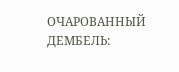ОЧАРОВАННЫЙ ДЕМБЕЛЬ: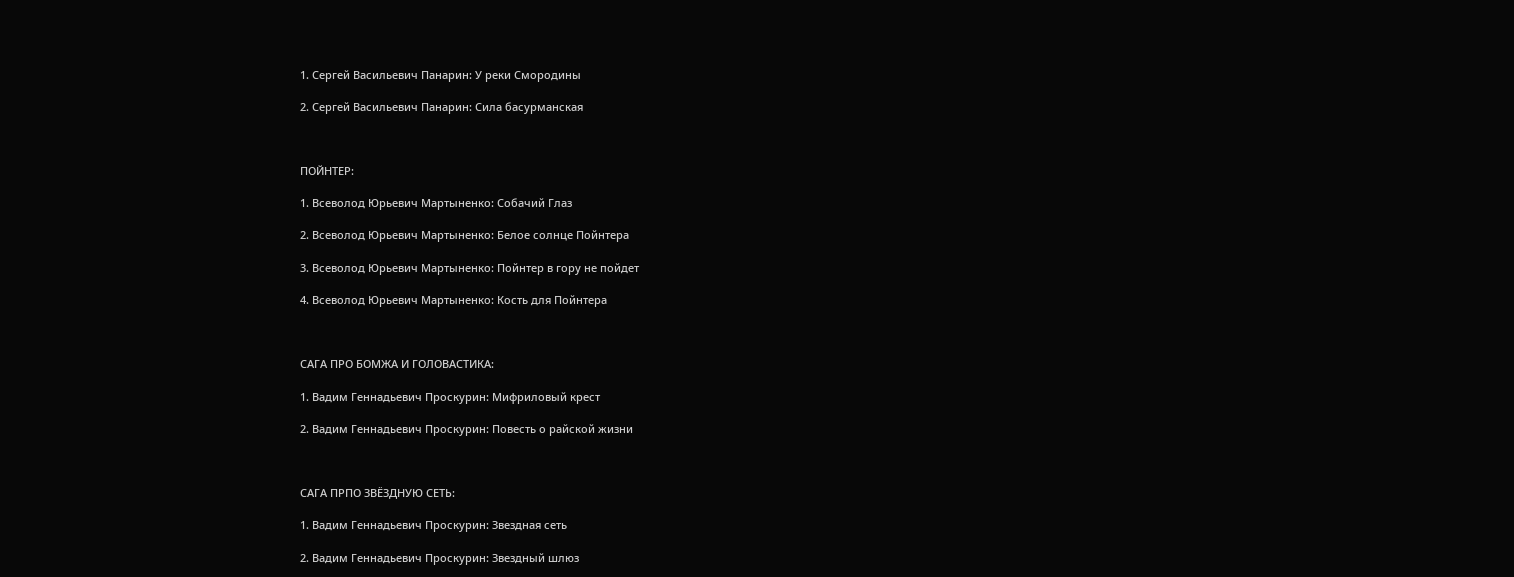1. Сергей Васильевич Панарин: У реки Смородины

2. Сергей Васильевич Панарин: Сила басурманская



ПОЙНТЕР:

1. Всеволод Юрьевич Мартыненко: Собачий Глаз

2. Всеволод Юрьевич Мартыненко: Белое солнце Пойнтера

3. Всеволод Юрьевич Мартыненко: Пойнтер в гору не пойдет

4. Всеволод Юрьевич Мартыненко: Кость для Пойнтера



САГА ПРО БОМЖА И ГОЛОВАСТИКА:

1. Вадим Геннадьевич Проскурин: Мифриловый крест

2. Вадим Геннадьевич Проскурин: Повесть о райской жизни



САГА ПРПО ЗВЁЗДНУЮ СЕТЬ:

1. Вадим Геннадьевич Проскурин: Звездная сеть

2. Вадим Геннадьевич Проскурин: Звездный шлюз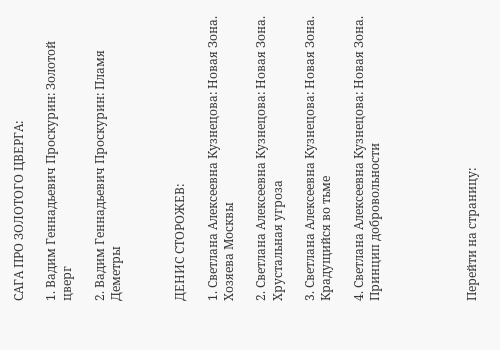САГА ПРО ЗОЛОТОГО ЦВЕРГА:

1. Вадим Геннадьевич Проскурин: Золотой цверг

2. Вадим Геннадьевич Проскурин: Пламя Деметры



ДЕНИС СТОРОЖЕВ:

1. Светлана Алексеевна Кузнецова: Новая Зона. Хозяева Москвы

2. Светлана Алексеевна Кузнецова: Новая Зона. Хрустальная угроза

3. Светлана Алексеевна Кузнецова: Новая Зона. Крадущийся во тьме

4. Светлана Алексеевна Кузнецова: Новая Зона. Принцип добровольности





Перейти на страницу: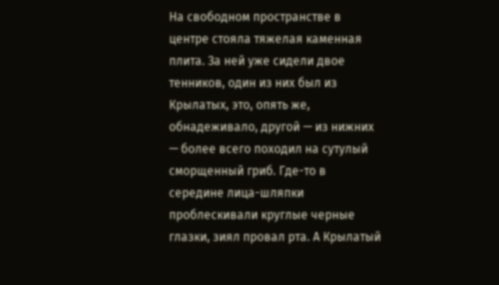На свободном пространстве в центре стояла тяжелая каменная плита. За ней уже сидели двое тенников, один из них был из Крылатых, это, опять же, обнадеживало, другой — из нижних — более всего походил на сутулый сморщенный гриб. Где-то в середине лица-шляпки проблескивали круглые черные глазки, зиял провал рта. А Крылатый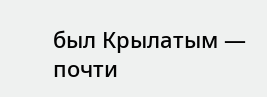был Крылатым — почти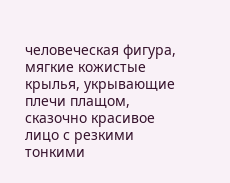человеческая фигура, мягкие кожистые крылья, укрывающие плечи плащом, сказочно красивое лицо с резкими тонкими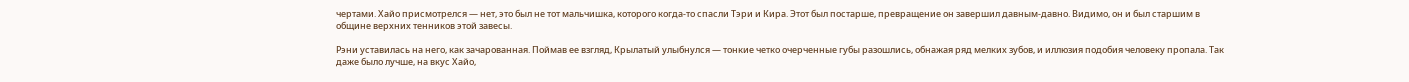чертами. Хайо присмотрелся — нет, это был не тот мальчишка, которого когда-то спасли Тэри и Кира. Этот был постарше, превращение он завершил давным-давно. Видимо, он и был старшим в общине верхних тенников этой завесы.

Рэни уставилась на него, как зачарованная. Поймав ее взгляд, Крылатый улыбнулся — тонкие четко очерченные губы разошлись, обнажая ряд мелких зубов, и иллюзия подобия человеку пропала. Так даже было лучше, на вкус Хайо,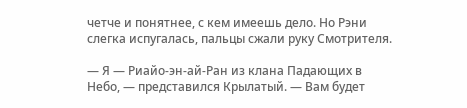четче и понятнее, с кем имеешь дело. Но Рэни слегка испугалась, пальцы сжали руку Смотрителя.

— Я — Риайо-эн-ай-Ран из клана Падающих в Небо, — представился Крылатый. — Вам будет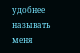удобнее называть меня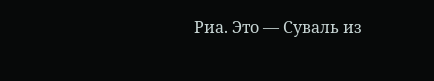Риа. Это — Суваль из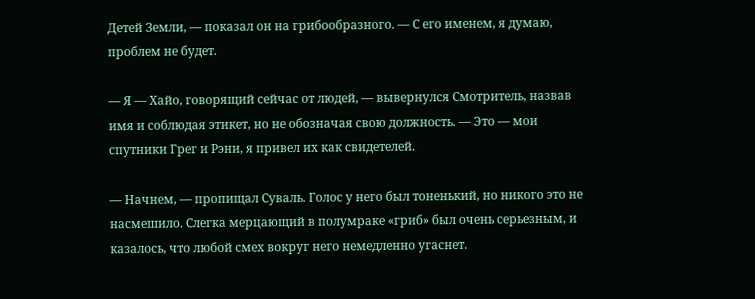Детей Земли, — показал он на грибообразного. — С его именем, я думаю, проблем не будет.

— Я — Хайо, говорящий сейчас от людей, — вывернулся Смотритель, назвав имя и соблюдая этикет, но не обозначая свою должность. — Это — мои спутники Грег и Рэни, я привел их как свидетелей.

— Начнем, — пропищал Суваль. Голос у него был тоненький, но никого это не насмешило. Слегка мерцающий в полумраке «гриб» был очень серьезным, и казалось, что любой смех вокруг него немедленно угаснет.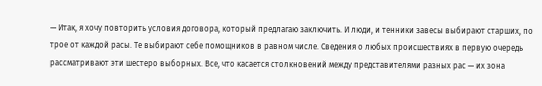— Итак, я хочу повторить условия договора, который предлагаю заключить. И люди, и тенники завесы выбирают старших, по трое от каждой расы. Те выбирают себе помощников в равном числе. Сведения о любых происшествиях в первую очередь рассматривают эти шестеро выборных. Все, что касается столкновений между представителями разных рас — их зона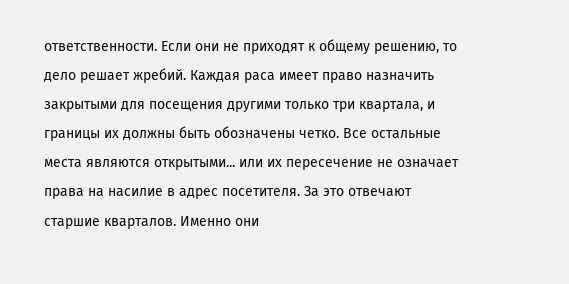ответственности. Если они не приходят к общему решению, то дело решает жребий. Каждая раса имеет право назначить закрытыми для посещения другими только три квартала, и границы их должны быть обозначены четко. Все остальные места являются открытыми... или их пересечение не означает права на насилие в адрес посетителя. За это отвечают старшие кварталов. Именно они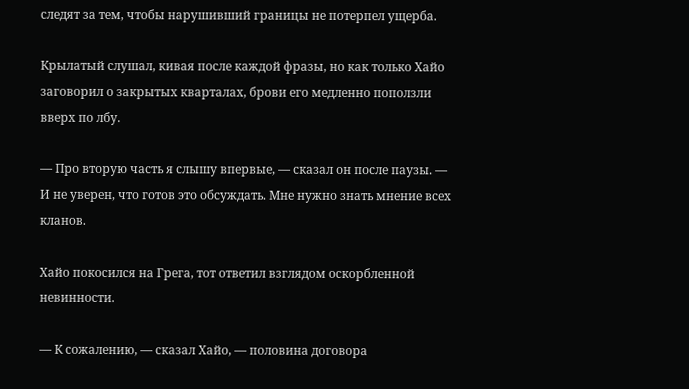следят за тем, чтобы нарушивший границы не потерпел ущерба.

Крылатый слушал, кивая после каждой фразы, но как только Хайо заговорил о закрытых кварталах, брови его медленно поползли вверх по лбу.

— Про вторую часть я слышу впервые, — сказал он после паузы. — И не уверен, что готов это обсуждать. Мне нужно знать мнение всех кланов.

Хайо покосился на Грега, тот ответил взглядом оскорбленной невинности.

— К сожалению, — сказал Хайо, — половина договора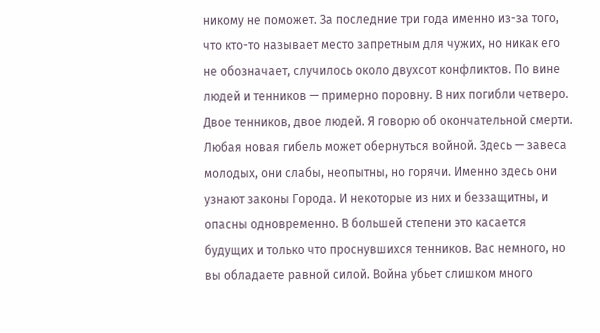никому не поможет. За последние три года именно из-за того, что кто-то называет место запретным для чужих, но никак его не обозначает, случилось около двухсот конфликтов. По вине людей и тенников — примерно поровну. В них погибли четверо. Двое тенников, двое людей. Я говорю об окончательной смерти. Любая новая гибель может обернуться войной. Здесь — завеса молодых, они слабы, неопытны, но горячи. Именно здесь они узнают законы Города. И некоторые из них и беззащитны, и опасны одновременно. В большей степени это касается будущих и только что проснувшихся тенников. Вас немного, но вы обладаете равной силой. Война убьет слишком много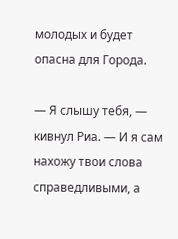молодых и будет опасна для Города.

— Я слышу тебя, — кивнул Риа. — И я сам нахожу твои слова справедливыми, а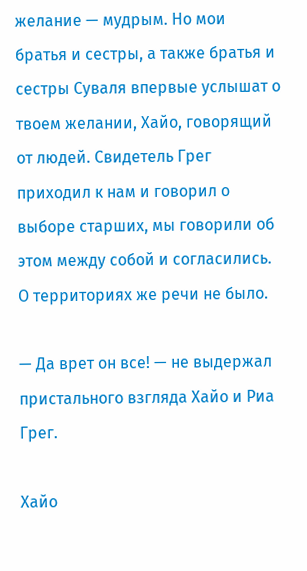желание — мудрым. Но мои братья и сестры, а также братья и сестры Суваля впервые услышат о твоем желании, Хайо, говорящий от людей. Свидетель Грег приходил к нам и говорил о выборе старших, мы говорили об этом между собой и согласились. О территориях же речи не было.

— Да врет он все! — не выдержал пристального взгляда Хайо и Риа Грег.

Хайо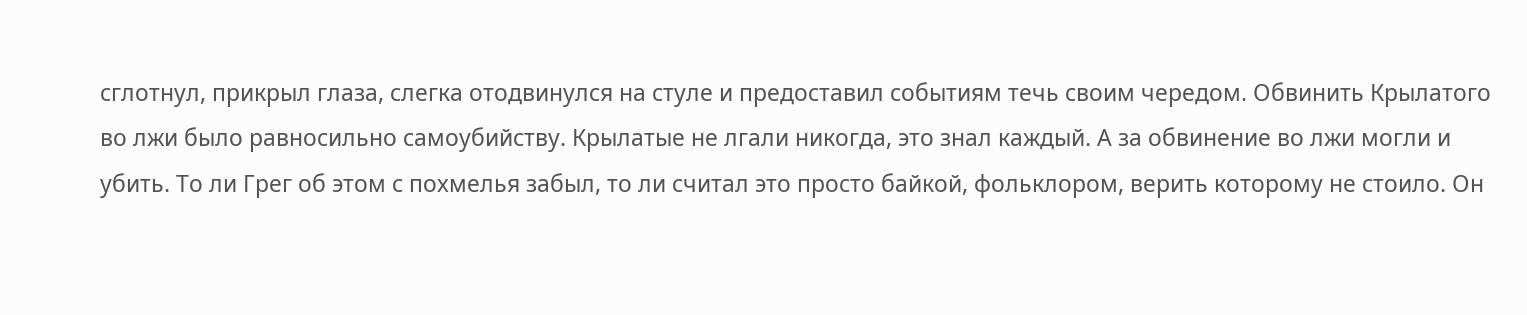сглотнул, прикрыл глаза, слегка отодвинулся на стуле и предоставил событиям течь своим чередом. Обвинить Крылатого во лжи было равносильно самоубийству. Крылатые не лгали никогда, это знал каждый. А за обвинение во лжи могли и убить. То ли Грег об этом с похмелья забыл, то ли считал это просто байкой, фольклором, верить которому не стоило. Он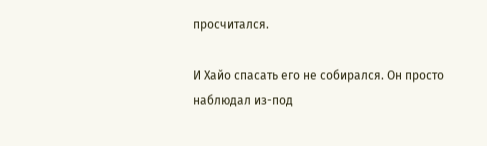просчитался.

И Хайо спасать его не собирался. Он просто наблюдал из-под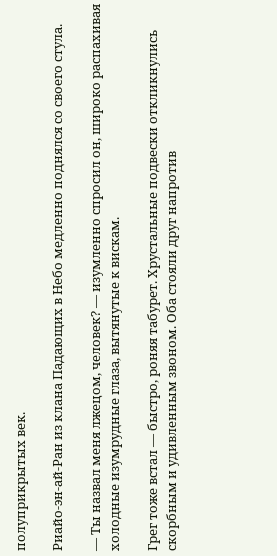полуприкрытых век.

Риайо-эн-ай-Ран из клана Падающих в Небо медленно поднялся со своего стула.

— Ты назвал меня лжецом, человек? — изумленно спросил он, широко распахивая холодные изумрудные глаза, вытянутые к вискам.

Грег тоже встал — быстро, роняя табурет. Хрустальные подвески откликнулись скорбным и удивленным звоном. Оба стояли друг напротив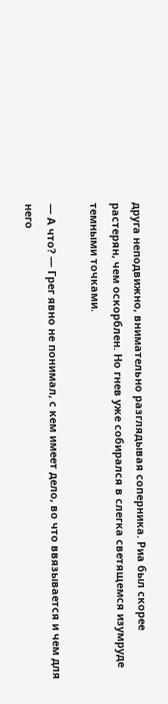друга неподвижно, внимательно разглядывая соперника. Риа был скорее растерян, чем оскорблен. Но гнев уже собирался в слегка светящемся изумруде темными точками.

— А что? — Грег явно не понимал, с кем имеет дело, во что ввязывается и чем для него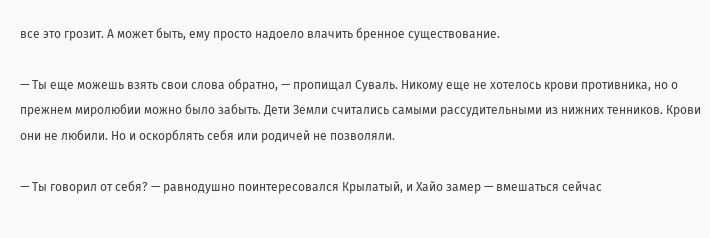все это грозит. А может быть, ему просто надоело влачить бренное существование.

— Ты еще можешь взять свои слова обратно, — пропищал Суваль. Никому еще не хотелось крови противника, но о прежнем миролюбии можно было забыть. Дети Земли считались самыми рассудительными из нижних тенников. Крови они не любили. Но и оскорблять себя или родичей не позволяли.

— Ты говорил от себя? — равнодушно поинтересовался Крылатый, и Хайо замер — вмешаться сейчас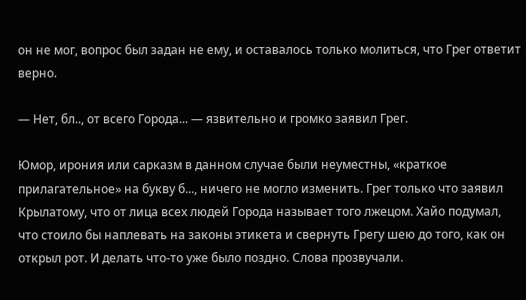он не мог, вопрос был задан не ему, и оставалось только молиться, что Грег ответит верно.

— Нет, бл.., от всего Города... — язвительно и громко заявил Грег.

Юмор, ирония или сарказм в данном случае были неуместны, «краткое прилагательное» на букву б..., ничего не могло изменить. Грег только что заявил Крылатому, что от лица всех людей Города называет того лжецом. Хайо подумал, что стоило бы наплевать на законы этикета и свернуть Грегу шею до того, как он открыл рот. И делать что-то уже было поздно. Слова прозвучали.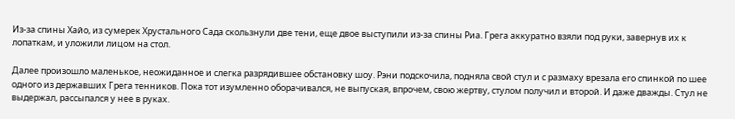Из-за спины Хайо, из сумерек Хрустального Сада скользнули две тени, еще двое выступили из-за спины Риа. Грега аккуратно взяли под руки, завернув их к лопаткам, и уложили лицом на стол.

Далее произошло маленькое, неожиданное и слегка разрядившее обстановку шоу. Рэни подскочила, подняла свой стул и с размаху врезала его спинкой по шее одного из державших Грега тенников. Пока тот изумленно оборачивался, не выпуская, впрочем, свою жертву, стулом получил и второй. И даже дважды. Стул не выдержал, рассыпался у нее в руках.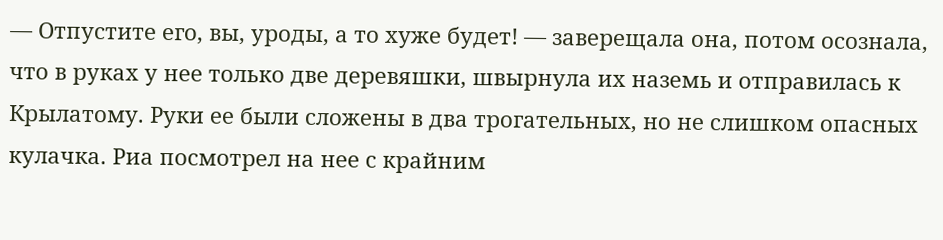— Отпустите его, вы, уроды, а то хуже будет! — заверещала она, потом осознала, что в руках у нее только две деревяшки, швырнула их наземь и отправилась к Крылатому. Руки ее были сложены в два трогательных, но не слишком опасных кулачка. Риа посмотрел на нее с крайним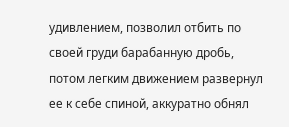удивлением, позволил отбить по своей груди барабанную дробь, потом легким движением развернул ее к себе спиной, аккуратно обнял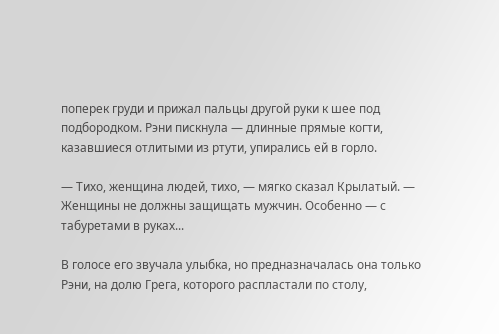поперек груди и прижал пальцы другой руки к шее под подбородком. Рэни пискнула — длинные прямые когти, казавшиеся отлитыми из ртути, упирались ей в горло.

— Тихо, женщина людей, тихо, — мягко сказал Крылатый. — Женщины не должны защищать мужчин. Особенно — с табуретами в руках...

В голосе его звучала улыбка, но предназначалась она только Рэни, на долю Грега, которого распластали по столу,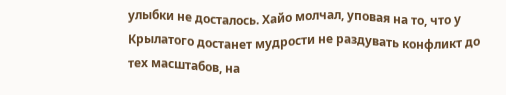улыбки не досталось. Хайо молчал, уповая на то, что у Крылатого достанет мудрости не раздувать конфликт до тех масштабов, на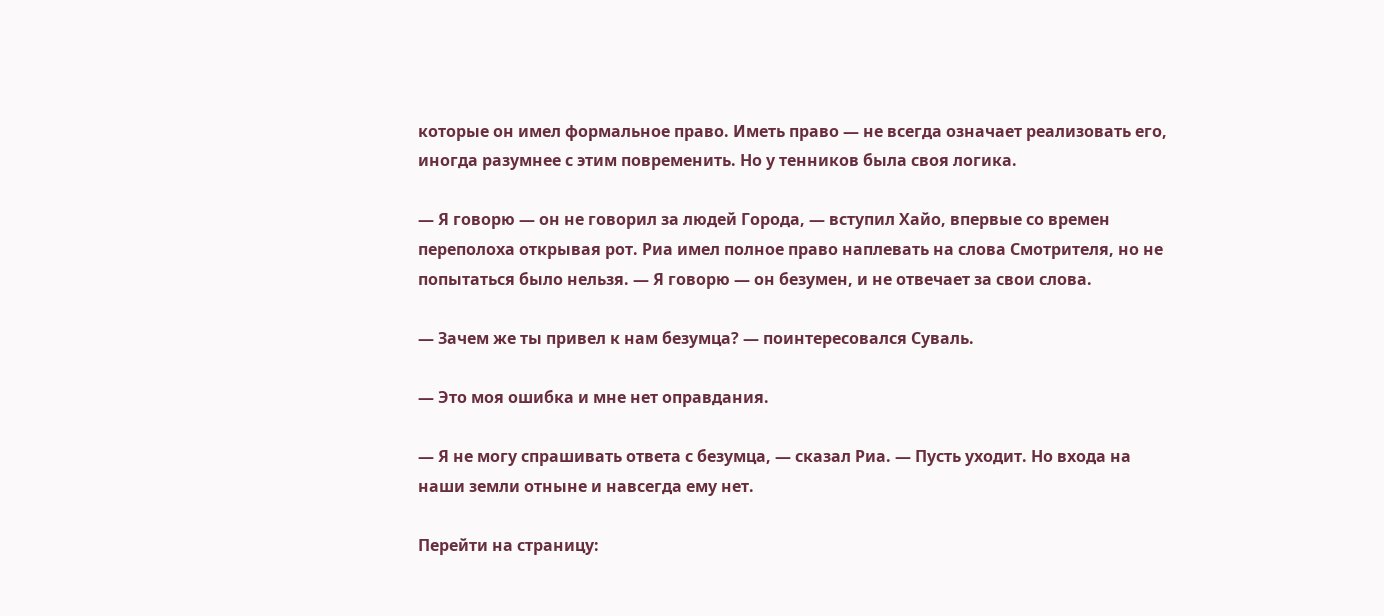которые он имел формальное право. Иметь право — не всегда означает реализовать его, иногда разумнее с этим повременить. Но у тенников была своя логика.

— Я говорю — он не говорил за людей Города, — вступил Хайо, впервые со времен переполоха открывая рот. Риа имел полное право наплевать на слова Смотрителя, но не попытаться было нельзя. — Я говорю — он безумен, и не отвечает за свои слова.

— Зачем же ты привел к нам безумца? — поинтересовался Суваль.

— Это моя ошибка и мне нет оправдания.

— Я не могу спрашивать ответа с безумца, — сказал Риа. — Пусть уходит. Но входа на наши земли отныне и навсегда ему нет.

Перейти на страницу: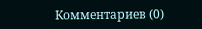Комментариев (0)